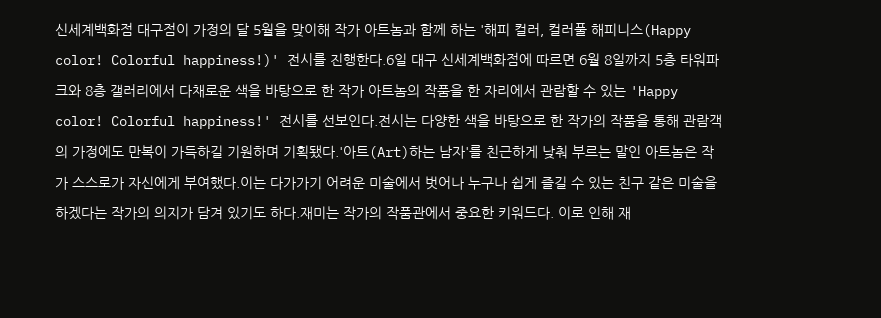신세계백화점 대구점이 가정의 달 5월을 맞이해 작가 아트놈과 함께 하는 '해피 컬러, 컬러풀 해피니스(Happy color! Colorful happiness!)' 전시를 진행한다.6일 대구 신세계백화점에 따르면 6월 8일까지 5층 타워파크와 8층 갤러리에서 다채로운 색을 바탕으로 한 작가 아트놈의 작품을 한 자리에서 관람할 수 있는 'Happy color! Colorful happiness!' 전시를 선보인다.전시는 다양한 색을 바탕으로 한 작가의 작품을 통해 관람객의 가정에도 만복이 가득하길 기원하며 기획됐다.'아트(Art)하는 남자'를 친근하게 낮춰 부르는 말인 아트놈은 작가 스스로가 자신에게 부여했다.이는 다가가기 어려운 미술에서 벗어나 누구나 쉽게 즐길 수 있는 친구 같은 미술을 하겠다는 작가의 의지가 담겨 있기도 하다.재미는 작가의 작품관에서 중요한 키워드다. 이로 인해 재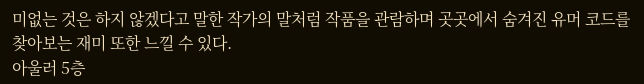미없는 것은 하지 않겠다고 말한 작가의 말처럼 작품을 관람하며 곳곳에서 숨겨진 유머 코드를 찾아보는 재미 또한 느낄 수 있다.
아울러 5층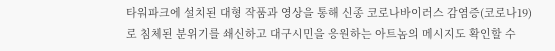타워파크에 설치된 대형 작품과 영상을 통해 신종 코로나바이러스 감염증(코로나19)로 침체된 분위기를 쇄신하고 대구시민을 응원하는 아트놈의 메시지도 확인할 수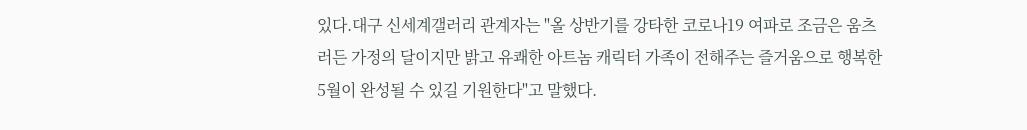있다.대구 신세계갤러리 관계자는 "올 상반기를 강타한 코로나19 여파로 조금은 움츠러든 가정의 달이지만 밝고 유쾌한 아트놈 캐릭터 가족이 전해주는 즐거움으로 행복한 5월이 완성될 수 있길 기원한다"고 말했다.